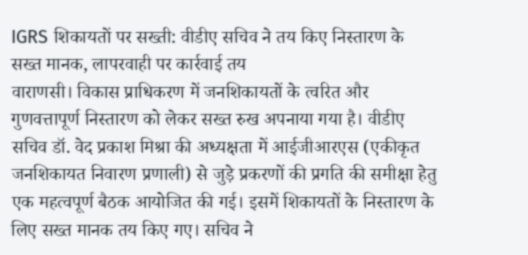IGRS शिकायतों पर सख्ती: वीडीए सचिव ने तय किए निस्तारण के सख्त मानक, लापरवाही पर कार्रवाई तय
वाराणसी। विकास प्राधिकरण में जनशिकायतों के त्वरित और गुणवत्तापूर्ण निस्तारण को लेकर सख्त रुख अपनाया गया है। वीडीए सचिव डॉ. वेद प्रकाश मिश्रा की अध्यक्षता में आईजीआरएस (एकीकृत जनशिकायत निवारण प्रणाली) से जुड़े प्रकरणों की प्रगति की समीक्षा हेतु एक महत्वपूर्ण बैठक आयोजित की गई। इसमें शिकायतों के निस्तारण के लिए सख्त मानक तय किए गए। सचिव ने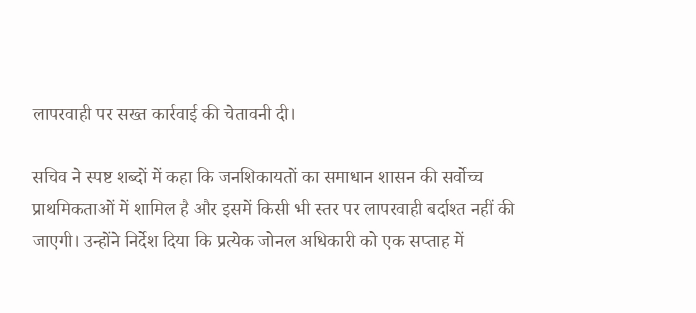लापरवाही पर सख्त कार्रवाई की चेतावनी दी।

सचिव ने स्पष्ट शब्दों में कहा कि जनशिकायतों का समाधान शासन की सर्वोच्च प्राथमिकताओं में शामिल है और इसमें किसी भी स्तर पर लापरवाही बर्दाश्त नहीं की जाएगी। उन्होंने निर्देश दिया कि प्रत्येक जोनल अधिकारी को एक सप्ताह में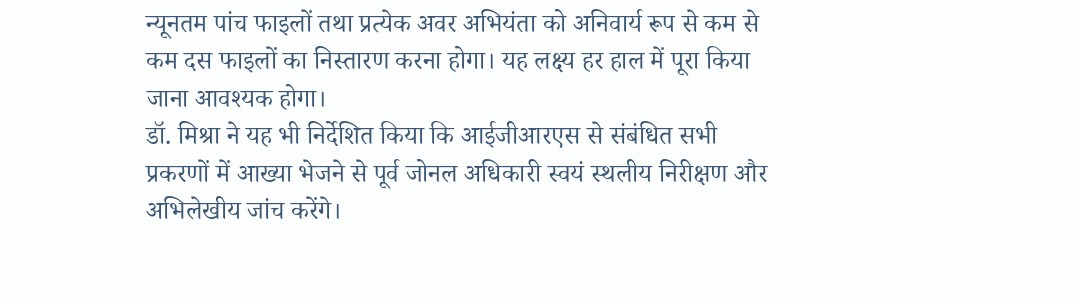न्यूनतम पांच फाइलों तथा प्रत्येक अवर अभियंता को अनिवार्य रूप से कम से कम दस फाइलों का निस्तारण करना होगा। यह लक्ष्य हर हाल में पूरा किया जाना आवश्यक होगा।
डॉ. मिश्रा ने यह भी निर्देशित किया कि आईजीआरएस से संबंधित सभी प्रकरणों में आख्या भेजने से पूर्व जोनल अधिकारी स्वयं स्थलीय निरीक्षण और अभिलेखीय जांच करेंगे।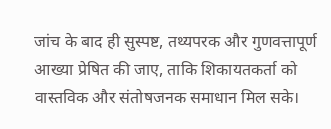जांच के बाद ही सुस्पष्ट, तथ्यपरक और गुणवत्तापूर्ण आख्या प्रेषित की जाए, ताकि शिकायतकर्ता को वास्तविक और संतोषजनक समाधान मिल सके।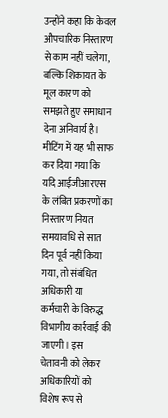उन्होंने कहा कि केवल औपचारिक निस्तारण से काम नहीं चलेगा, बल्कि शिकायत के मूल कारण को समझते हुए समाधान देना अनिवार्य है।
मीटिंग में यह भी साफ कर दिया गया कि यदि आईजीआरएस के लंबित प्रकरणों का निस्तारण नियत समयावधि से सात दिन पूर्व नहीं किया गया, तो संबंधित अधिकारी या कर्मचारी के विरुद्ध विभागीय कार्रवाई की जाएगी। इस चेतावनी को लेकर अधिकारियों को विशेष रूप से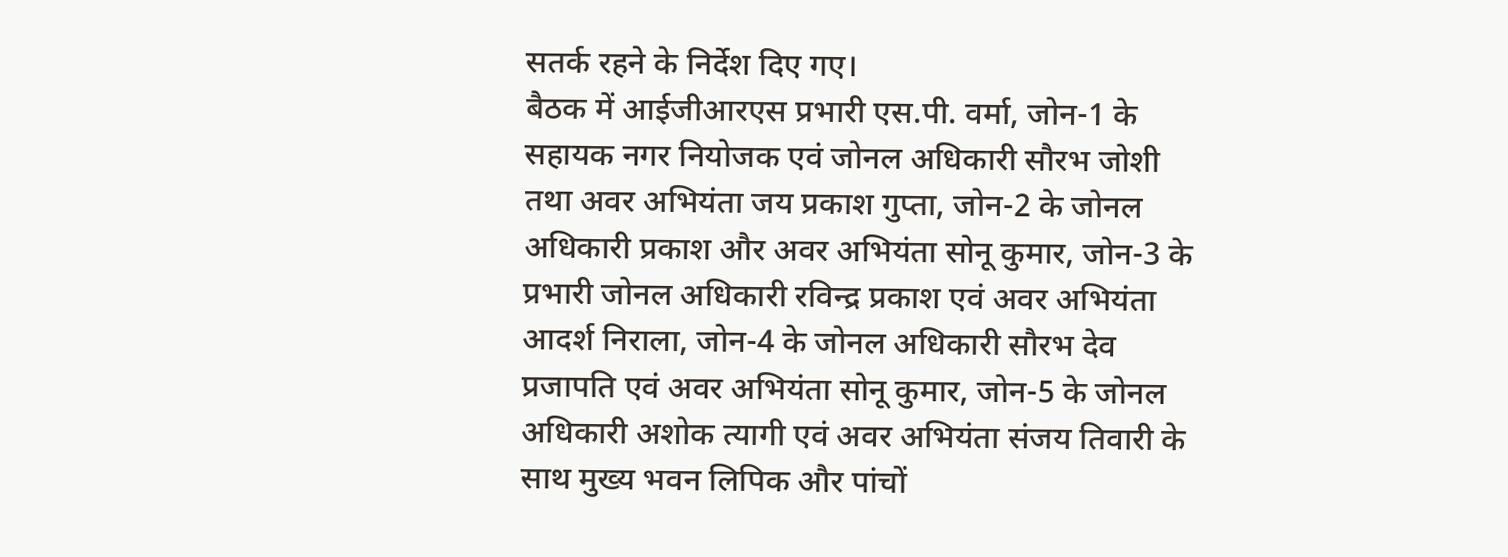सतर्क रहने के निर्देश दिए गए।
बैठक में आईजीआरएस प्रभारी एस.पी. वर्मा, जोन-1 के सहायक नगर नियोजक एवं जोनल अधिकारी सौरभ जोशी तथा अवर अभियंता जय प्रकाश गुप्ता, जोन-2 के जोनल अधिकारी प्रकाश और अवर अभियंता सोनू कुमार, जोन-3 के प्रभारी जोनल अधिकारी रविन्द्र प्रकाश एवं अवर अभियंता आदर्श निराला, जोन-4 के जोनल अधिकारी सौरभ देव प्रजापति एवं अवर अभियंता सोनू कुमार, जोन-5 के जोनल अधिकारी अशोक त्यागी एवं अवर अभियंता संजय तिवारी के साथ मुख्य भवन लिपिक और पांचों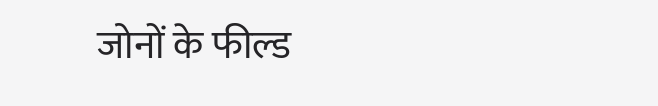जोनों के फील्ड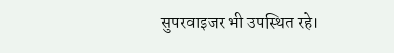सुपरवाइजर भी उपस्थित रहे।